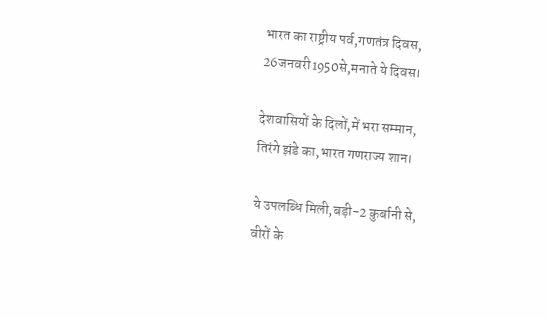भारत का राष्ट्रीय पर्व,गणतंत्र दिवस,
26जनवरी1950से,मनाते ये दिवस।

देशवासियों के दिलों,में भरा सम्मान,
तिरंगे झंडे का,भारत गणराज्य शान।

ये उपलब्धि मिली,बड़ी-2 कुर्बानी से,
वीरों के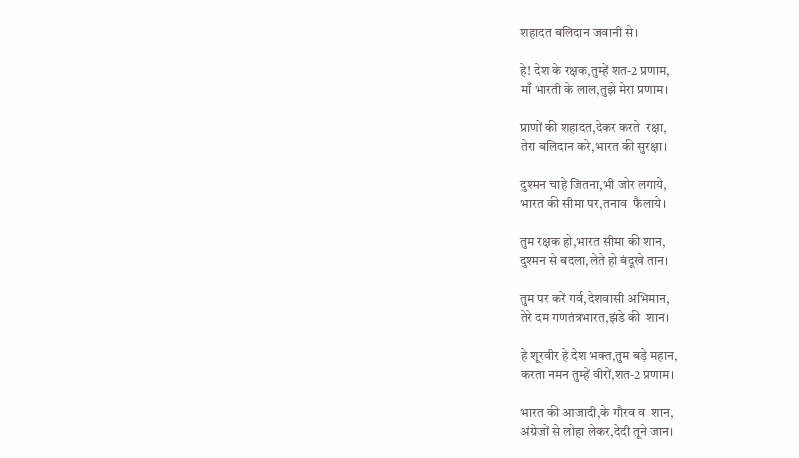शहादत बलिदान जवानी से।

हे! देश के रक्षक,तुम्हें शत-2 प्रणाम,
माँ भारती के लाल,तुझे मेरा प्रणाम।

प्राणों की शहादत,देकर करते  रक्षा,
तेरा बलिदान करे,भारत की सुरक्षा।

दुश्मन चाहे जितना,भी जोर लगाये,
भारत की सीमा पर,तनाव  फैलाये।

तुम रक्षक हो,भारत सीमा की शान,
दुश्मन से बदला,लेते हो बंदूखे तान।

तुम पर करें गर्व,देशवासी अभिमान,
तेरे दम गणतंत्रभारत,झंडे की  शान।

हे शूरवीर हे देश भक्त,तुम बड़े महान,
करता नमन तुम्हें वीरों,शत-2 प्रणाम।

भारत की आजादी,के गौरव व  शान,
अंग्रेजों से लोहा लेकर,देदी तूने जान।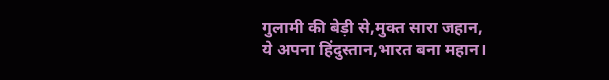गुलामी की बेड़ी से,मुक्त सारा जहान,
ये अपना हिंदुस्तान,भारत बना महान।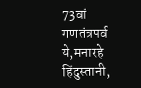73वां गणतंत्रपर्व ये,मनारहे हिंदुस्तानी,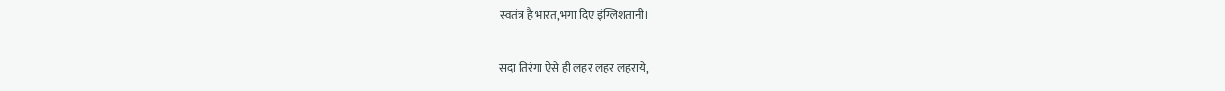स्वतंत्र है भारत,भगा दिए इंग्लिशतानी।

सदा तिरंगा ऐसे ही लहर लहर लहराये,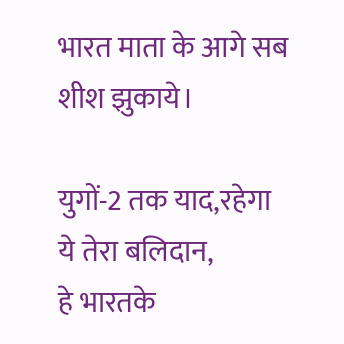भारत माता के आगे सब शीश झुकाये।

युगों-2 तक याद,रहेगा ये तेरा बलिदान,
हे भारतके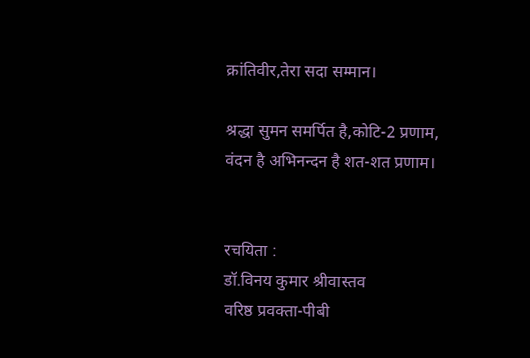क्रांतिवीर,तेरा सदा सम्मान।

श्रद्धा सुमन समर्पित है,कोटि-2 प्रणाम,
वंदन है अभिनन्दन है शत-शत प्रणाम।


रचयिता :
डॉ.विनय कुमार श्रीवास्तव
वरिष्ठ प्रवक्ता-पीबी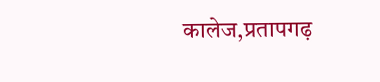कालेज,प्रतापगढ़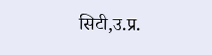सिटी,उ.प्र.